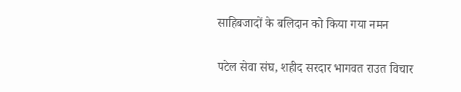साहिबजादों के बलिदान को किया गया नमन

पटेल सेवा संघ, शहीद सरदार भागवत राउत विचार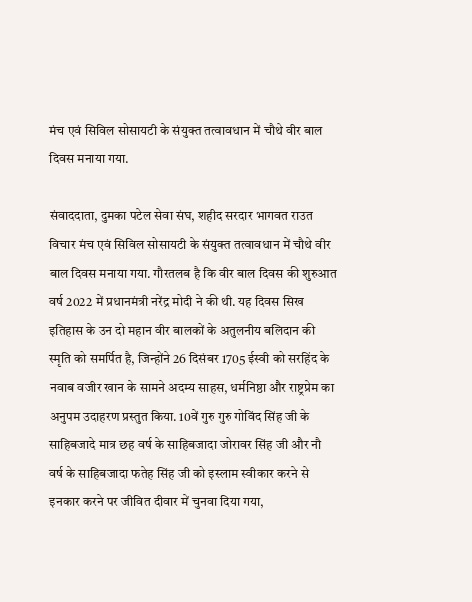मंच एवं सिविल सोसायटी के संयुक्त तत्वावधान में चौथे वीर बाल दिवस मनाया गया.

संवाददाता, दुमका पटेल सेवा संघ, शहीद सरदार भागवत राउत विचार मंच एवं सिविल सोसायटी के संयुक्त तत्वावधान में चौथे वीर बाल दिवस मनाया गया. गौरतलब है कि वीर बाल दिवस की शुरुआत वर्ष 2022 में प्रधानमंत्री नरेंद्र मोदी ने की थी. यह दिवस सिख इतिहास के उन दो महान वीर बालकों के अतुलनीय बलिदान की स्मृति को समर्पित है, जिन्होंने 26 दिसंबर 1705 ईस्वी को सरहिंद के नवाब वजीर खान के सामने अदम्य साहस, धर्मनिष्ठा और राष्ट्रप्रेम का अनुपम उदाहरण प्रस्तुत किया. 10वें गुरु गुरु गोविंद सिंह जी के साहिबजादे मात्र छह वर्ष के साहिबजादा जोरावर सिंह जी और नौ वर्ष के साहिबजादा फतेह सिंह जी को इस्लाम स्वीकार करने से इनकार करने पर जीवित दीवार में चुनवा दिया गया,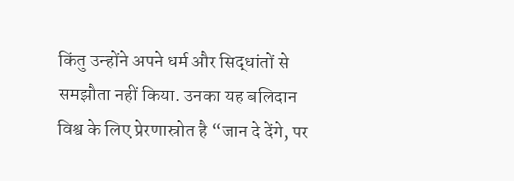किंतु उन्होंने अपने धर्म और सिद्धांतों से समझौता नहीं किया. उनका यह बलिदान विश्व के लिए प्रेरणास्रोत है “जान दे देंगे, पर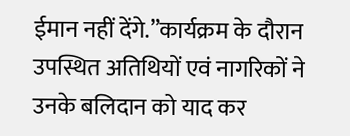ईमान नहीं देंगे.”कार्यक्रम के दौरान उपस्थित अतिथियों एवं नागरिकों ने उनके बलिदान को याद कर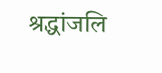श्रद्धांजलि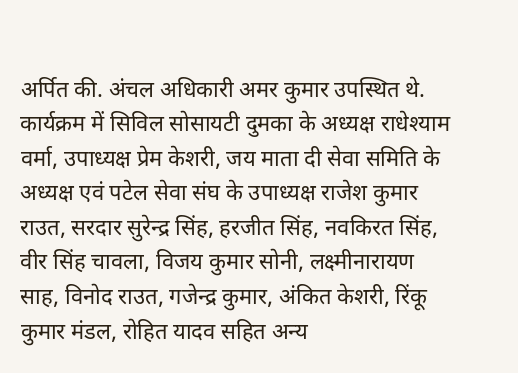अर्पित की. अंचल अधिकारी अमर कुमार उपस्थित थे. कार्यक्रम में सिविल सोसायटी दुमका के अध्यक्ष राधेश्याम वर्मा, उपाध्यक्ष प्रेम केशरी, जय माता दी सेवा समिति के अध्यक्ष एवं पटेल सेवा संघ के उपाध्यक्ष राजेश कुमार राउत, सरदार सुरेन्द्र सिंह, हरजीत सिंह, नवकिरत सिंह, वीर सिंह चावला, विजय कुमार सोनी, लक्ष्मीनारायण साह, विनोद राउत, गजेन्द्र कुमार, अंकित केशरी, रिंकू कुमार मंडल, रोहित यादव सहित अन्य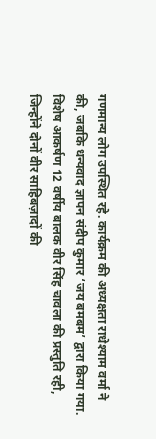गणमान्य लोग उपस्थित रहे. कार्यक्रम की अध्यक्षता राधेश्याम वर्मा ने की, जबकि धन्यवाद ज्ञापन संदीप कुमार ‘जय बमबम’ द्वारा किया गया. विशेष आकर्षण 12 वर्षीय बालक वीर सिंह चावला की प्रस्तुति रही, जिन्होंने दोनों वीर साहिबज़ादों की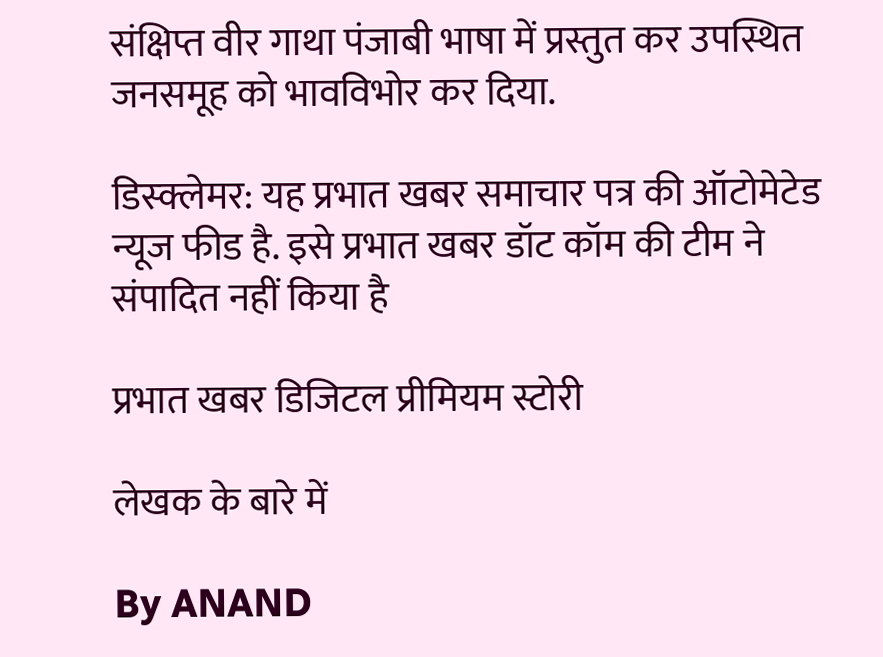संक्षिप्त वीर गाथा पंजाबी भाषा में प्रस्तुत कर उपस्थित जनसमूह को भावविभोर कर दिया.

डिस्क्लेमर: यह प्रभात खबर समाचार पत्र की ऑटोमेटेड न्यूज फीड है. इसे प्रभात खबर डॉट कॉम की टीम ने संपादित नहीं किया है

प्रभात खबर डिजिटल प्रीमियम स्टोरी

लेखक के बारे में

By ANAND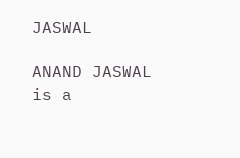JASWAL

ANAND JASWAL is a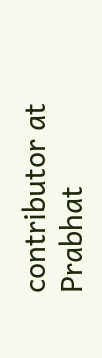contributor at Prabhat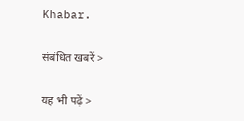Khabar.

संबंधित खबरें >

यह भी पढ़ें >